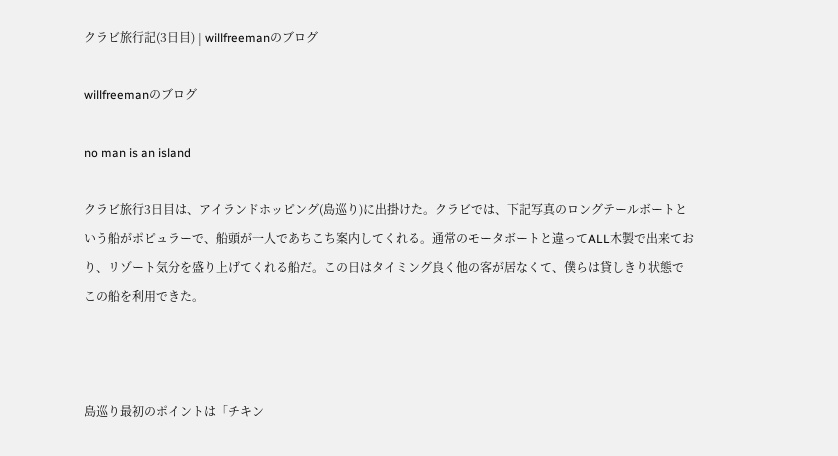クラビ旅行記(3日目) | willfreemanのブログ

willfreemanのブログ

no man is an island

クラビ旅行3日目は、アイランドホッピング(島巡り)に出掛けた。クラビでは、下記写真のロングテールボートという船がポピュラーで、船頭が一人であちこち案内してくれる。通常のモータボートと違ってALL木製で出来ており、リゾート気分を盛り上げてくれる船だ。この日はタイミング良く他の客が居なくて、僕らは貸しきり状態でこの船を利用できた。



島巡り最初のポイントは「チキン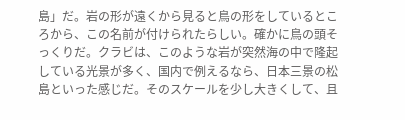島」だ。岩の形が遠くから見ると鳥の形をしているところから、この名前が付けられたらしい。確かに鳥の頭そっくりだ。クラビは、このような岩が突然海の中で隆起している光景が多く、国内で例えるなら、日本三景の松島といった感じだ。そのスケールを少し大きくして、且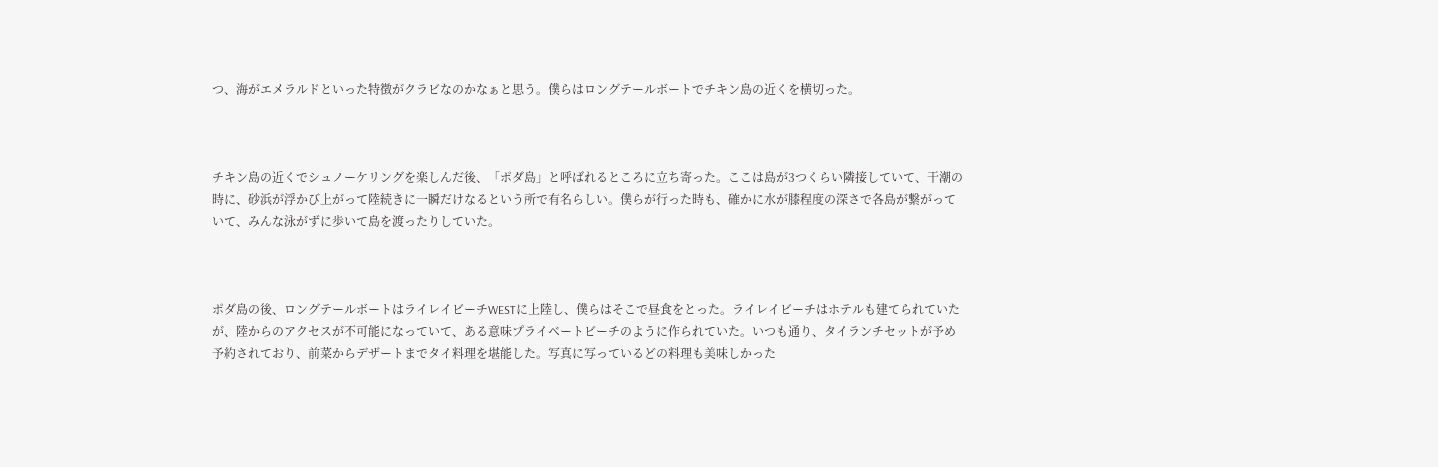つ、海がエメラルドといった特徴がクラビなのかなぁと思う。僕らはロングテールボートでチキン島の近くを横切った。



チキン島の近くでシュノーケリングを楽しんだ後、「ポダ島」と呼ばれるところに立ち寄った。ここは島が3つくらい隣接していて、干潮の時に、砂浜が浮かび上がって陸続きに一瞬だけなるという所で有名らしい。僕らが行った時も、確かに水が膝程度の深さで各島が繋がっていて、みんな泳がずに歩いて島を渡ったりしていた。



ポダ島の後、ロングテールボートはライレイビーチWESTに上陸し、僕らはそこで昼食をとった。ライレイビーチはホテルも建てられていたが、陸からのアクセスが不可能になっていて、ある意味プライベートビーチのように作られていた。いつも通り、タイランチセットが予め予約されており、前菜からデザートまでタイ料理を堪能した。写真に写っているどの料理も美味しかった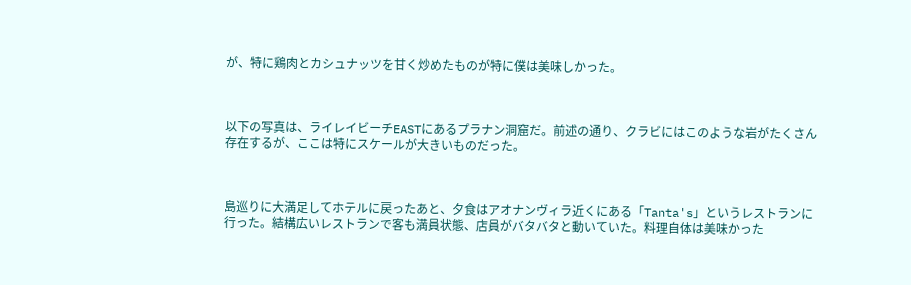が、特に鶏肉とカシュナッツを甘く炒めたものが特に僕は美味しかった。



以下の写真は、ライレイビーチEASTにあるプラナン洞窟だ。前述の通り、クラビにはこのような岩がたくさん存在するが、ここは特にスケールが大きいものだった。



島巡りに大満足してホテルに戻ったあと、夕食はアオナンヴィラ近くにある「Tanta's」というレストランに行った。結構広いレストランで客も満員状態、店員がバタバタと動いていた。料理自体は美味かった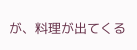が、料理が出てくる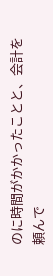のに時間がかかったことと、会計を頼んで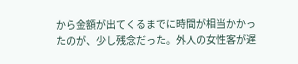から金額が出てくるまでに時間が相当かかったのが、少し残念だった。外人の女性客が遅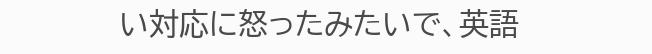い対応に怒ったみたいで、英語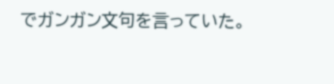でガンガン文句を言っていた。